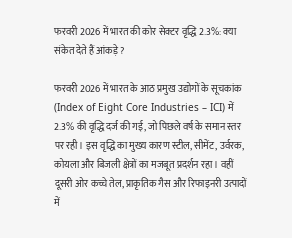फरवरी 2026 में भारत की कोर सेक्टर वृद्धि 2.3%: क्या संकेत देते हैं आंकड़े?

फरवरी 2026 में भारत के आठ प्रमुख उद्योगों के सूचकांक (Index of Eight Core Industries – ICI) में 2.3% की वृद्धि दर्ज की गई, जो पिछले वर्ष के समान स्तर पर रही। इस वृद्धि का मुख्य कारण स्टील, सीमेंट, उर्वरक, कोयला और बिजली क्षेत्रों का मजबूत प्रदर्शन रहा। वहीं दूसरी ओर कच्चे तेल, प्राकृतिक गैस और रिफाइनरी उत्पादों में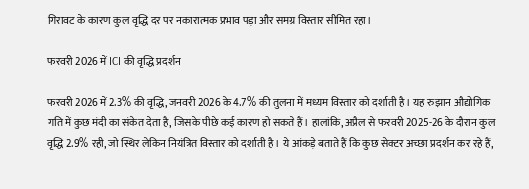गिरावट के कारण कुल वृद्धि दर पर नकारात्मक प्रभाव पड़ा और समग्र विस्तार सीमित रहा।

फरवरी 2026 में ICI की वृद्धि प्रदर्शन

फरवरी 2026 में 2.3% की वृद्धि, जनवरी 2026 के 4.7% की तुलना में मध्यम विस्तार को दर्शाती है। यह रुझान औद्योगिक गति में कुछ मंदी का संकेत देता है, जिसके पीछे कई कारण हो सकते हैं। हालांकि, अप्रैल से फरवरी 2025-26 के दौरान कुल वृद्धि 2.9% रही, जो स्थिर लेकिन नियंत्रित विस्तार को दर्शाती है। ये आंकड़े बताते हैं कि कुछ सेक्टर अच्छा प्रदर्शन कर रहे हैं,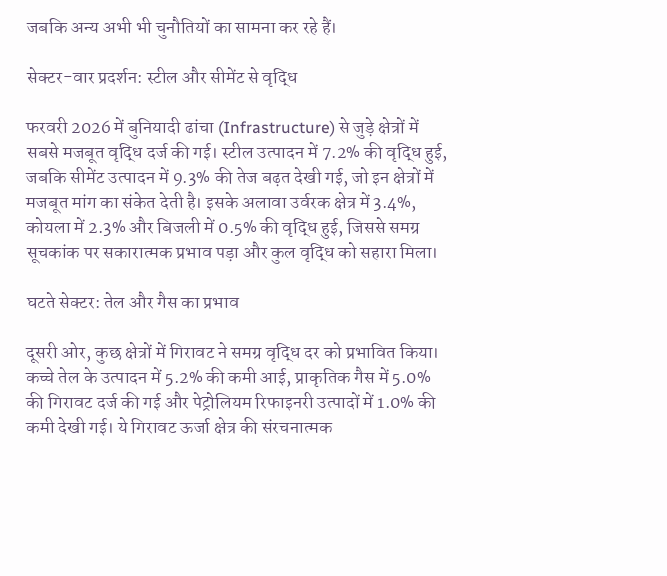जबकि अन्य अभी भी चुनौतियों का सामना कर रहे हैं।

सेक्टर-वार प्रदर्शन: स्टील और सीमेंट से वृद्धि

फरवरी 2026 में बुनियादी ढांचा (Infrastructure) से जुड़े क्षेत्रों में सबसे मजबूत वृद्धि दर्ज की गई। स्टील उत्पादन में 7.2% की वृद्धि हुई, जबकि सीमेंट उत्पादन में 9.3% की तेज बढ़त देखी गई, जो इन क्षेत्रों में मजबूत मांग का संकेत देती है। इसके अलावा उर्वरक क्षेत्र में 3.4%, कोयला में 2.3% और बिजली में 0.5% की वृद्धि हुई, जिससे समग्र सूचकांक पर सकारात्मक प्रभाव पड़ा और कुल वृद्धि को सहारा मिला।

घटते सेक्टर: तेल और गैस का प्रभाव

दूसरी ओर, कुछ क्षेत्रों में गिरावट ने समग्र वृद्धि दर को प्रभावित किया। कच्चे तेल के उत्पादन में 5.2% की कमी आई, प्राकृतिक गैस में 5.0% की गिरावट दर्ज की गई और पेट्रोलियम रिफाइनरी उत्पादों में 1.0% की कमी देखी गई। ये गिरावट ऊर्जा क्षेत्र की संरचनात्मक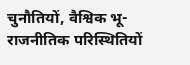चुनौतियों, वैश्विक भू-राजनीतिक परिस्थितियों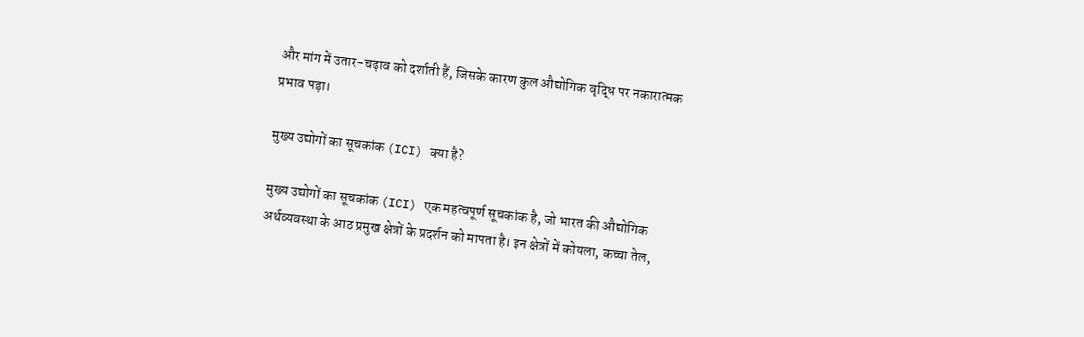और मांग में उतार-चढ़ाव को दर्शाती हैं, जिसके कारण कुल औद्योगिक वृद्धि पर नकारात्मक प्रभाव पड़ा।

मुख्य उद्योगों का सूचकांक (ICI) क्या है?

मुख्य उद्योगों का सूचकांक (ICI) एक महत्वपूर्ण सूचकांक है, जो भारत की औद्योगिक अर्थव्यवस्था के आठ प्रमुख क्षेत्रों के प्रदर्शन को मापता है। इन क्षेत्रों में कोयला, कच्चा तेल,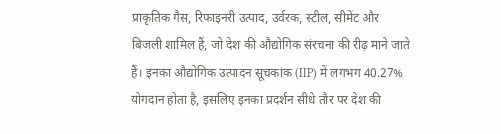प्राकृतिक गैस, रिफाइनरी उत्पाद, उर्वरक, स्टील, सीमेंट और बिजली शामिल हैं, जो देश की औद्योगिक संरचना की रीढ़ माने जाते हैं। इनका औद्योगिक उत्पादन सूचकांक (IIP) में लगभग 40.27% योगदान होता है, इसलिए इनका प्रदर्शन सीधे तौर पर देश की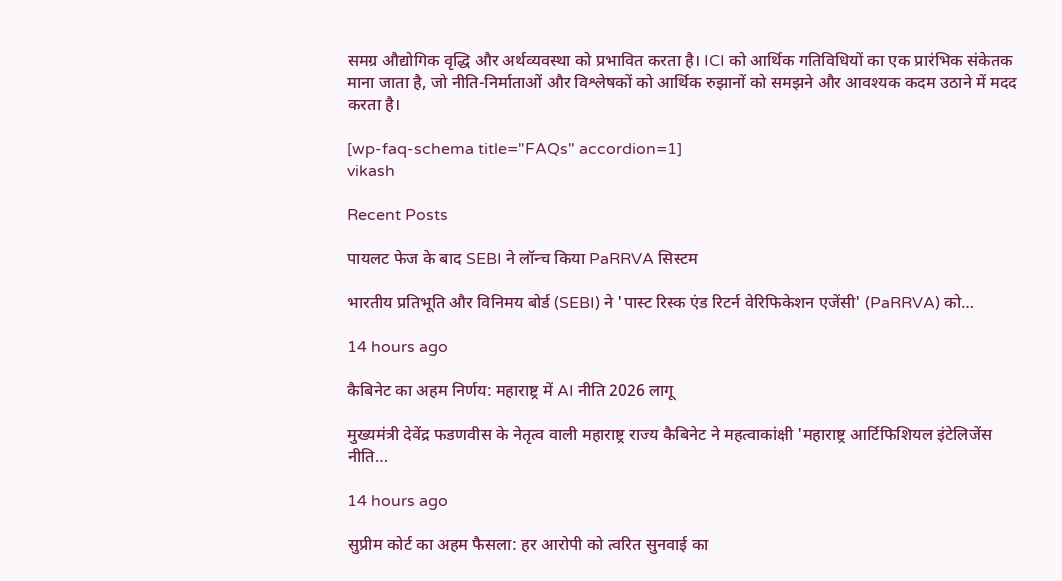समग्र औद्योगिक वृद्धि और अर्थव्यवस्था को प्रभावित करता है। ICI को आर्थिक गतिविधियों का एक प्रारंभिक संकेतक माना जाता है, जो नीति-निर्माताओं और विश्लेषकों को आर्थिक रुझानों को समझने और आवश्यक कदम उठाने में मदद करता है।

[wp-faq-schema title="FAQs" accordion=1]
vikash

Recent Posts

पायलट फेज के बाद SEBI ने लॉन्च किया PaRRVA सिस्टम

भारतीय प्रतिभूति और विनिमय बोर्ड (SEBI) ने 'पास्ट रिस्क एंड रिटर्न वेरिफिकेशन एजेंसी' (PaRRVA) को…

14 hours ago

कैबिनेट का अहम निर्णय: महाराष्ट्र में AI नीति 2026 लागू

मुख्यमंत्री देवेंद्र फडणवीस के नेतृत्व वाली महाराष्ट्र राज्य कैबिनेट ने महत्वाकांक्षी 'महाराष्ट्र आर्टिफिशियल इंटेलिजेंस नीति…

14 hours ago

सुप्रीम कोर्ट का अहम फैसला: हर आरोपी को त्वरित सुनवाई का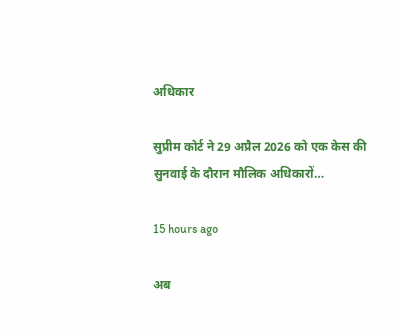अधिकार

सुप्रीम कोर्ट ने 29 अप्रैल 2026 को एक केस की सुनवाई के दौरान मौलिक अधिकारों…

15 hours ago

अब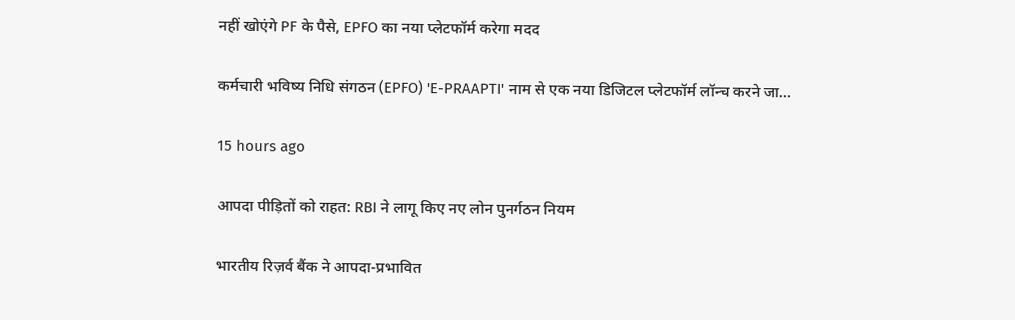नहीं खोएंगे PF के पैसे, EPFO का नया प्लेटफॉर्म करेगा मदद

कर्मचारी भविष्य निधि संगठन (EPFO) 'E-PRAAPTI' नाम से एक नया डिजिटल प्लेटफॉर्म लॉन्च करने जा…

15 hours ago

आपदा पीड़ितों को राहत: RBI ने लागू किए नए लोन पुनर्गठन नियम

भारतीय रिज़र्व बैंक ने आपदा-प्रभावित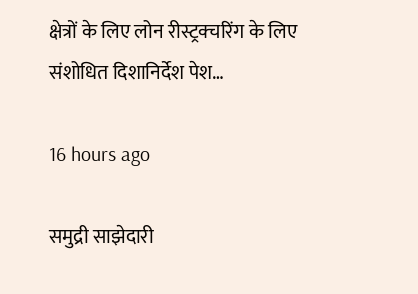क्षेत्रों के लिए लोन रीस्ट्रक्चरिंग के लिए संशोधित दिशानिर्देश पेश…

16 hours ago

समुद्री साझेदारी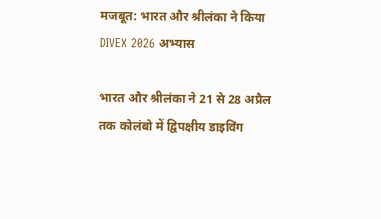मजबूत: भारत और श्रीलंका ने किया DIVEX 2026 अभ्यास

भारत और श्रीलंका ने 21 से 28 अप्रैल तक कोलंबो में द्विपक्षीय डाइविंग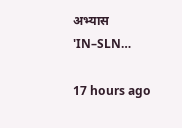अभ्यास 'IN–SLN…

17 hours ago